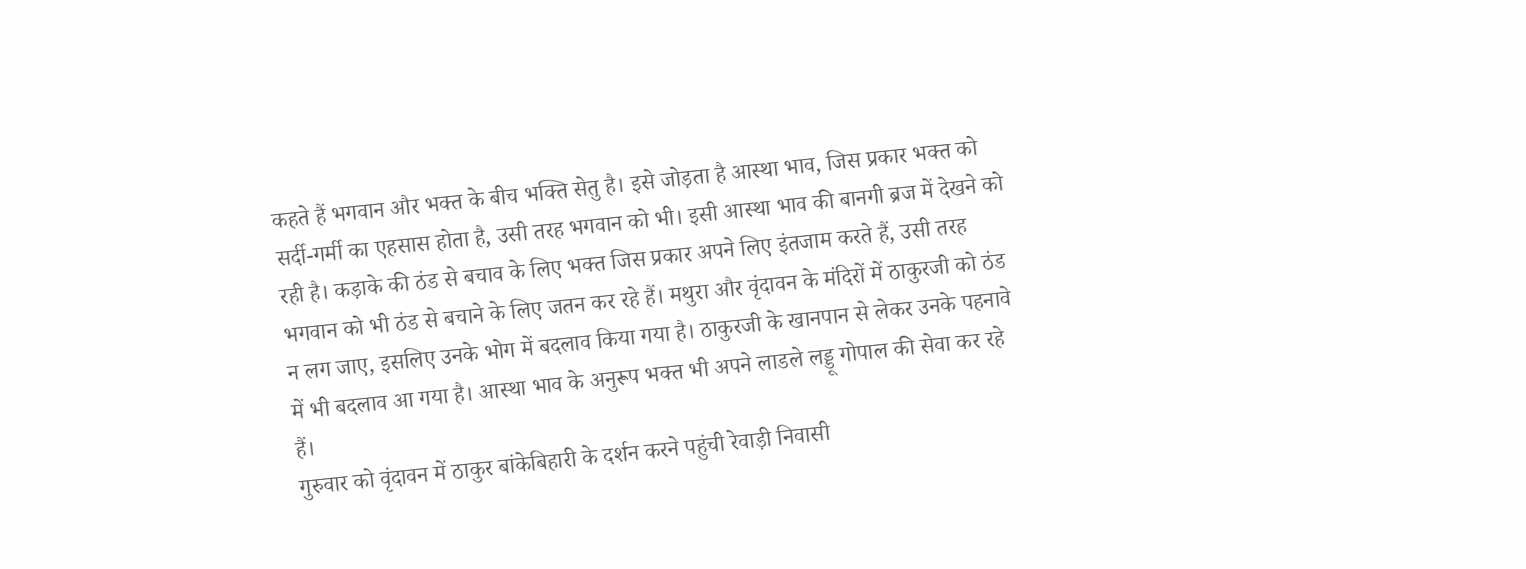कहते हैं भगवान और भक्त के बीच भक्ति सेतु है। इसे जोड़ता है आस्था भाव, जिस प्रकार भक्त को सर्दी-गर्मी का एहसास होता है, उसी तरह भगवान को भी। इसी आस्था भाव की बानगी ब्रज में देखने को रही है। कड़ाके की ठंड से बचाव के लिए भक्त जिस प्रकार अपने लिए इंतजाम करते हैं, उसी तरह भगवान को भी ठंड से बचाने के लिए जतन कर रहे हैं। मथुरा और वृंदावन के मंदिरों में ठाकुरजी को ठंड न लग जाए, इसलिए उनके भोग में बदलाव किया गया है। ठाकुरजी के खानपान से लेकर उनके पहनावे में भी बदलाव आ गया है। आस्था भाव के अनुरूप भक्त भी अपने लाडले लड्डू गोपाल की सेवा कर रहे हैं।
गुरुवार को वृंदावन में ठाकुर बांकेबिहारी के दर्शन करने पहुंची रेवाड़ी निवासी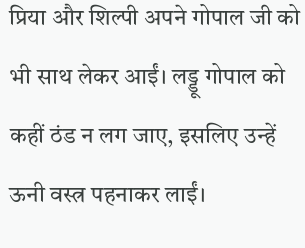प्रिया और शिल्पी अपने गोपाल जी को भी साथ लेकर आईं। लड्डू गोपाल को कहीं ठंड न लग जाए, इसलिए उन्हें ऊनी वस्त्र पहनाकर लाईं।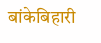बांकेबिहारी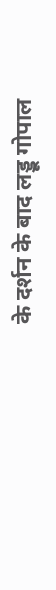के दर्शन के बाद लड्डू गोपाल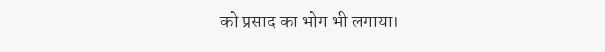को प्रसाद का भोग भी लगाया।